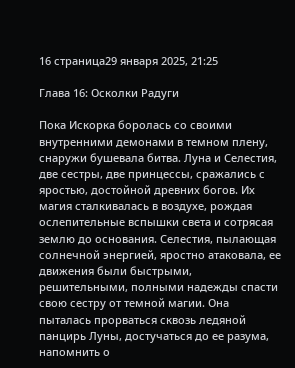16 страница29 января 2025, 21:25

Глава 16: Осколки Радуги

Пока Искорка боролась со своими внутренними демонами в темном плену, снаружи бушевала битва. Луна и Селестия, две сестры, две принцессы, сражались с яростью, достойной древних богов. Их магия сталкивалась в воздухе, рождая ослепительные вспышки света и сотрясая землю до основания. Селестия, пылающая солнечной энергией, яростно атаковала, ее движения были быстрыми, решительными, полными надежды спасти свою сестру от темной магии. Она пыталась прорваться сквозь ледяной панцирь Луны, достучаться до ее разума, напомнить о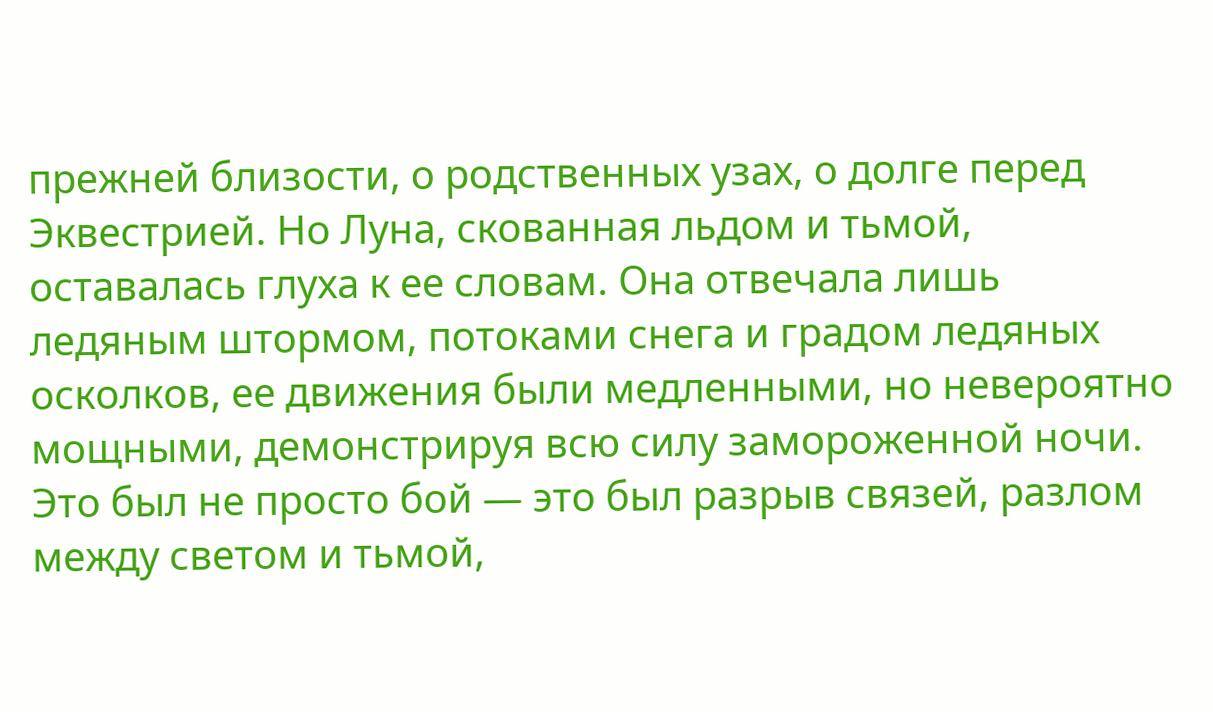прежней близости, о родственных узах, о долге перед Эквестрией. Но Луна, скованная льдом и тьмой, оставалась глуха к ее словам. Она отвечала лишь ледяным штормом, потоками снега и градом ледяных осколков, ее движения были медленными, но невероятно мощными, демонстрируя всю силу замороженной ночи. Это был не просто бой — это был разрыв связей, разлом между светом и тьмой,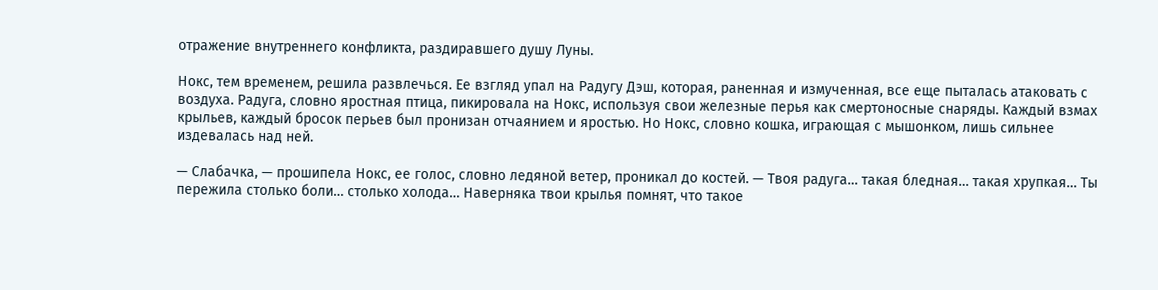отражение внутреннего конфликта, раздиравшего душу Луны.

Нокс, тем временем, решила развлечься. Ее взгляд упал на Радугу Дэш, которая, раненная и измученная, все еще пыталась атаковать с воздуха. Радуга, словно яростная птица, пикировала на Нокс, используя свои железные перья как смертоносные снаряды. Каждый взмах крыльев, каждый бросок перьев был пронизан отчаянием и яростью. Но Нокс, словно кошка, играющая с мышонком, лишь сильнее издевалась над ней.

— Слабачка, — прошипела Нокс, ее голос, словно ледяной ветер, проникал до костей. — Твоя радуга… такая бледная… такая хрупкая… Ты пережила столько боли… столько холода… Наверняка твои крылья помнят, что такое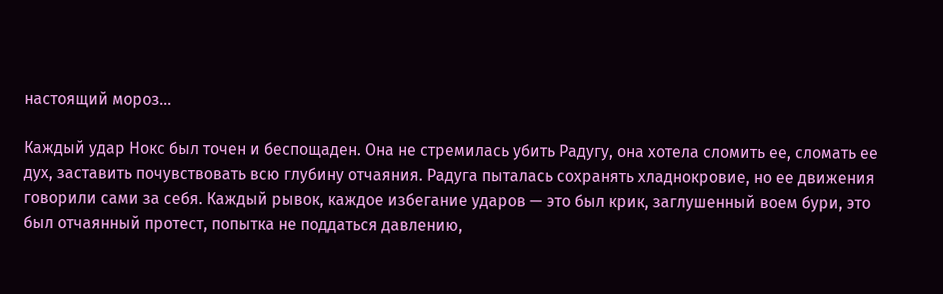настоящий мороз…

Каждый удар Нокс был точен и беспощаден. Она не стремилась убить Радугу, она хотела сломить ее, сломать ее дух, заставить почувствовать всю глубину отчаяния. Радуга пыталась сохранять хладнокровие, но ее движения говорили сами за себя. Каждый рывок, каждое избегание ударов — это был крик, заглушенный воем бури, это был отчаянный протест, попытка не поддаться давлению,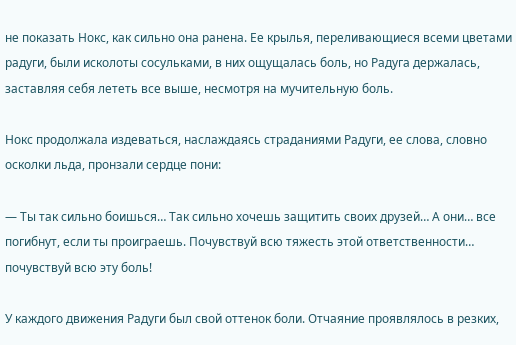не показать Нокс, как сильно она ранена. Ее крылья, переливающиеся всеми цветами радуги, были исколоты сосульками, в них ощущалась боль, но Радуга держалась, заставляя себя лететь все выше, несмотря на мучительную боль.

Нокс продолжала издеваться, наслаждаясь страданиями Радуги, ее слова, словно осколки льда, пронзали сердце пони:

— Ты так сильно боишься… Так сильно хочешь защитить своих друзей… А они… все погибнут, если ты проиграешь. Почувствуй всю тяжесть этой ответственности… почувствуй всю эту боль!

У каждого движения Радуги был свой оттенок боли. Отчаяние проявлялось в резких,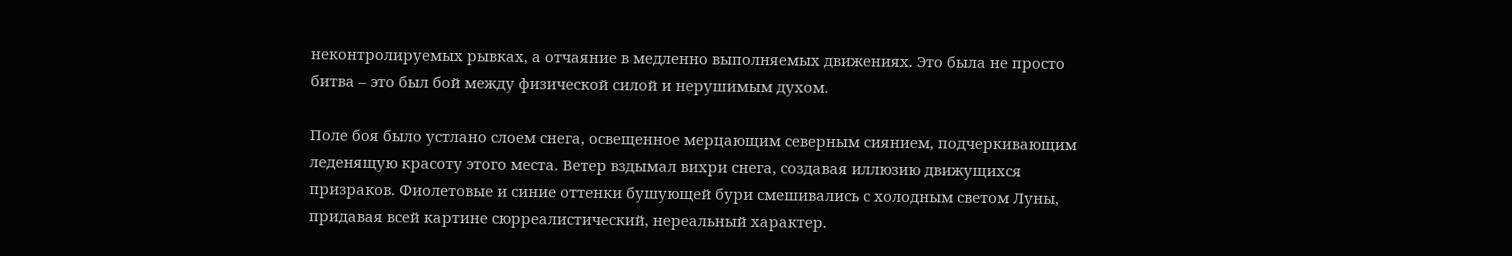неконтролируемых рывках, а отчаяние в медленно выполняемых движениях. Это была не просто битва – это был бой между физической силой и нерушимым духом.

Поле боя было устлано слоем снега, освещенное мерцающим северным сиянием, подчеркивающим леденящую красоту этого места. Ветер вздымал вихри снега, создавая иллюзию движущихся призраков. Фиолетовые и синие оттенки бушующей бури смешивались с холодным светом Луны, придавая всей картине сюрреалистический, нереальный характер.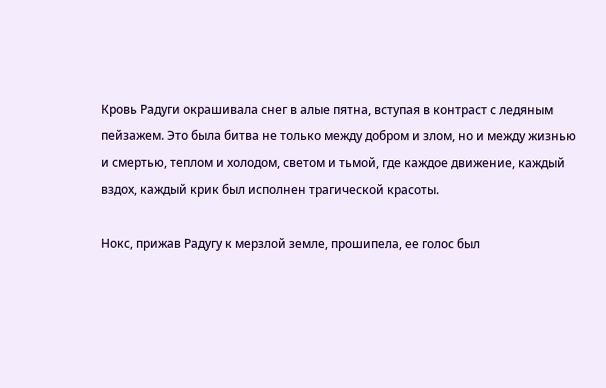Кровь Радуги окрашивала снег в алые пятна, вступая в контраст с ледяным пейзажем. Это была битва не только между добром и злом, но и между жизнью и смертью, теплом и холодом, светом и тьмой, где каждое движение, каждый вздох, каждый крик был исполнен трагической красоты.

Нокс, прижав Радугу к мерзлой земле, прошипела, ее голос был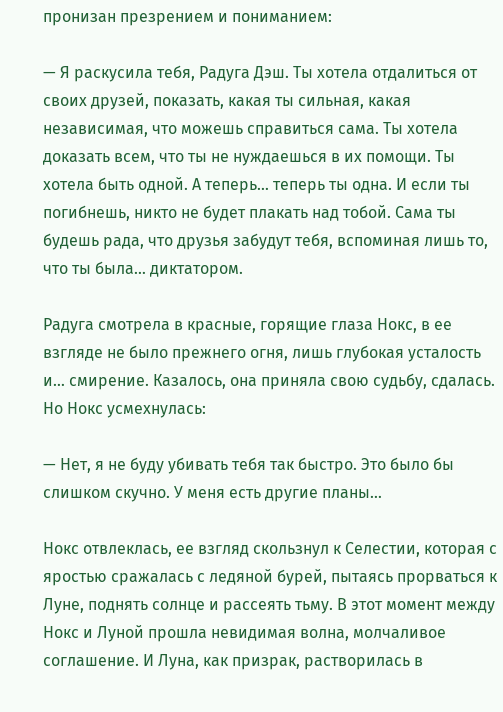пронизан презрением и пониманием:

— Я раскусила тебя, Радуга Дэш. Ты хотела отдалиться от своих друзей, показать, какая ты сильная, какая независимая, что можешь справиться сама. Ты хотела доказать всем, что ты не нуждаешься в их помощи. Ты хотела быть одной. А теперь… теперь ты одна. И если ты погибнешь, никто не будет плакать над тобой. Сама ты будешь рада, что друзья забудут тебя, вспоминая лишь то, что ты была… диктатором.

Радуга смотрела в красные, горящие глаза Нокс, в ее взгляде не было прежнего огня, лишь глубокая усталость и… смирение. Казалось, она приняла свою судьбу, сдалась. Но Нокс усмехнулась:

— Нет, я не буду убивать тебя так быстро. Это было бы слишком скучно. У меня есть другие планы…

Нокс отвлеклась, ее взгляд скользнул к Селестии, которая с яростью сражалась с ледяной бурей, пытаясь прорваться к Луне, поднять солнце и рассеять тьму. В этот момент между Нокс и Луной прошла невидимая волна, молчаливое соглашение. И Луна, как призрак, растворилась в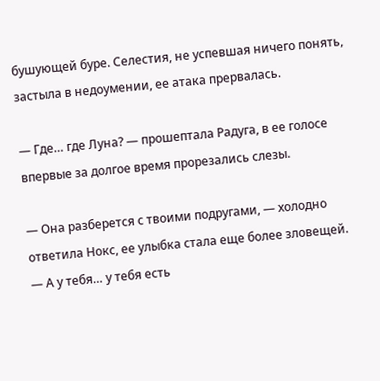бушующей буре. Селестия, не успевшая ничего понять, застыла в недоумении, ее атака прервалась.

— Где… где Луна? — прошептала Радуга, в ее голосе впервые за долгое время прорезались слезы.

— Она разберется с твоими подругами, — холодно ответила Нокс, ее улыбка стала еще более зловещей. — А у тебя… у тебя есть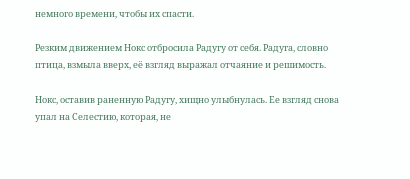немного времени, чтобы их спасти.

Резким движением Нокс отбросила Радугу от себя. Радуга, словно птица, взмыла вверх, её взгляд выражал отчаяние и решимость.

Нокс, оставив раненную Радугу, хищно улыбнулась. Ее взгляд снова упал на Селестию, которая, не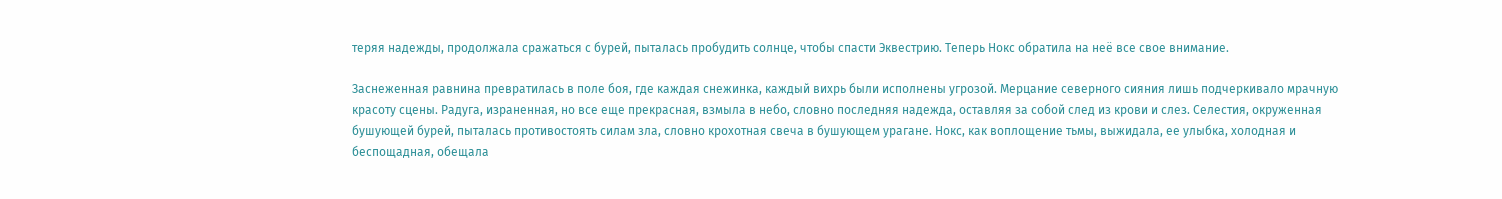теряя надежды, продолжала сражаться с бурей, пыталась пробудить солнце, чтобы спасти Эквестрию. Теперь Нокс обратила на неё все свое внимание.

Заснеженная равнина превратилась в поле боя, где каждая снежинка, каждый вихрь были исполнены угрозой. Мерцание северного сияния лишь подчеркивало мрачную красоту сцены. Радуга, израненная, но все еще прекрасная, взмыла в небо, словно последняя надежда, оставляя за собой след из крови и слез. Селестия, окруженная бушующей бурей, пыталась противостоять силам зла, словно крохотная свеча в бушующем урагане. Нокс, как воплощение тьмы, выжидала, ее улыбка, холодная и беспощадная, обещала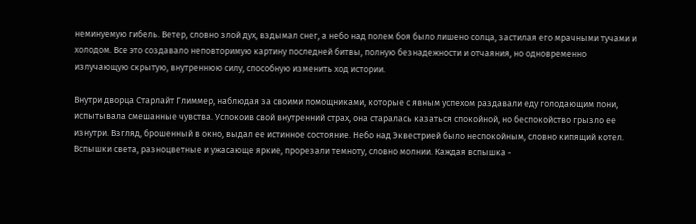неминуемую гибель. Ветер, словно злой дух, вздымал снег, а небо над полем боя было лишено солца, застилая его мрачными тучами и холодом. Все это создавало неповторимую картину последней битвы, полную безнадежности и отчаяния, но одновременно излучающую скрытую, внутреннюю силу, способную изменить ход истории.

Внутри дворца Старлайт Глиммер, наблюдая за своими помощниками, которые с явным успехом раздавали еду голодающим пони, испытывала смешанные чувства. Успокоив свой внутренний страх, она старалась казаться спокойной, но беспокойство грызло ее изнутри. Взгляд, брошенный в окно, выдал ее истинное состояние. Небо над Эквестрией было неспокойным, словно кипящий котел. Вспышки света, разноцветные и ужасающе яркие, прорезали темноту, словно молнии. Каждая вспышка -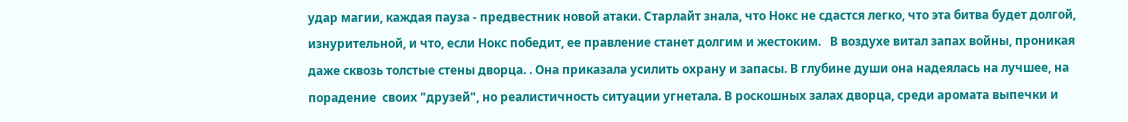удар магии, каждая пауза - предвестник новой атаки. Старлайт знала, что Нокс не сдастся легко, что эта битва будет долгой, изнурительной, и что, если Нокс победит, ее правление станет долгим и жестоким.   В воздухе витал запах войны, проникая даже сквозь толстые стены дворца. . Она приказала усилить охрану и запасы. В глубине души она надеялась на лучшее, на порадение  своих "друзей", но реалистичность ситуации угнетала. В роскошных залах дворца, среди аромата выпечки и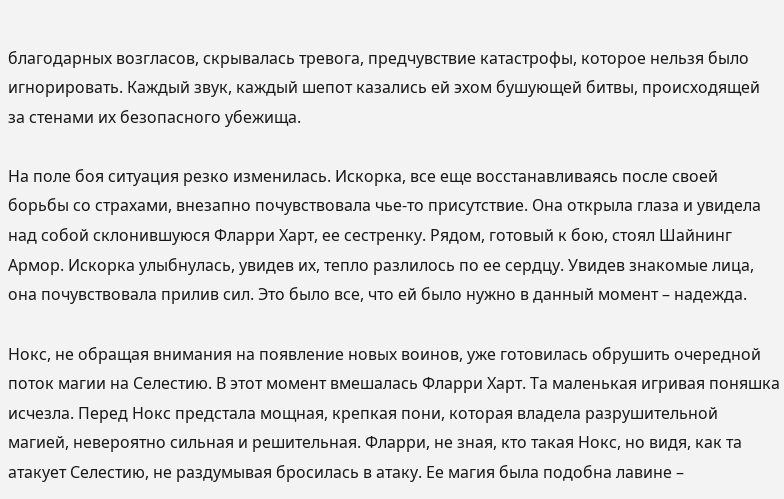благодарных возгласов, скрывалась тревога, предчувствие катастрофы, которое нельзя было игнорировать. Каждый звук, каждый шепот казались ей эхом бушующей битвы, происходящей за стенами их безопасного убежища.

На поле боя ситуация резко изменилась. Искорка, все еще восстанавливаясь после своей борьбы со страхами, внезапно почувствовала чье-то присутствие. Она открыла глаза и увидела над собой склонившуюся Фларри Харт, ее сестренку. Рядом, готовый к бою, стоял Шайнинг Армор. Искорка улыбнулась, увидев их, тепло разлилось по ее сердцу. Увидев знакомые лица, она почувствовала прилив сил. Это было все, что ей было нужно в данный момент – надежда.

Нокс, не обращая внимания на появление новых воинов, уже готовилась обрушить очередной поток магии на Селестию. В этот момент вмешалась Фларри Харт. Та маленькая игривая поняшка исчезла. Перед Нокс предстала мощная, крепкая пони, которая владела разрушительной магией, невероятно сильная и решительная. Фларри, не зная, кто такая Нокс, но видя, как та атакует Селестию, не раздумывая бросилась в атаку. Ее магия была подобна лавине –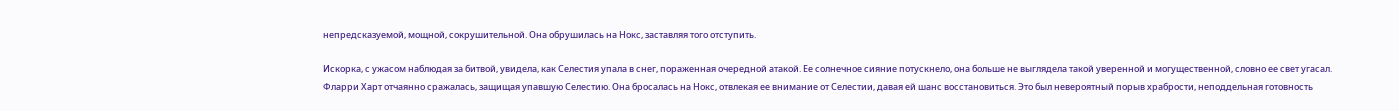непредсказуемой, мощной, сокрушительной. Она обрушилась на Нокс, заставляя того отступить.

Искорка, с ужасом наблюдая за битвой, увидела, как Селестия упала в снег, пораженная очередной атакой. Ее солнечное сияние потускнело, она больше не выглядела такой уверенной и могущественной, словно ее свет угасал. Фларри Харт отчаянно сражалась, защищая упавшую Селестию. Она бросалась на Нокс, отвлекая ее внимание от Селестии, давая ей шанс восстановиться. Это был невероятный порыв храбрости, неподдельная готовность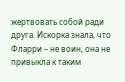жертвовать собой ради друга. Искорка знала, что Фларри – не воин, она не привыкла к таким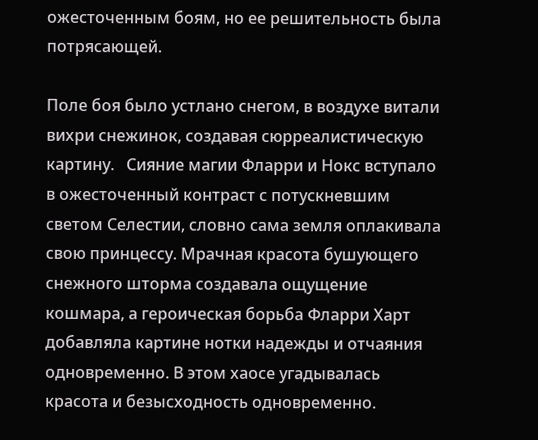ожесточенным боям, но ее решительность была потрясающей.

Поле боя было устлано снегом, в воздухе витали вихри снежинок, создавая сюрреалистическую картину.   Сияние магии Фларри и Нокс вступало в ожесточенный контраст с потускневшим светом Селестии, словно сама земля оплакивала свою принцессу. Мрачная красота бушующего снежного шторма создавала ощущение кошмара, а героическая борьба Фларри Харт добавляла картине нотки надежды и отчаяния одновременно. В этом хаосе угадывалась красота и безысходность одновременно.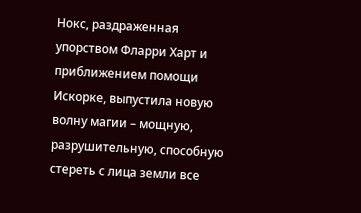Нокс, раздраженная упорством Фларри Харт и приближением помощи Искорке, выпустила новую волну магии – мощную, разрушительную, способную стереть с лица земли все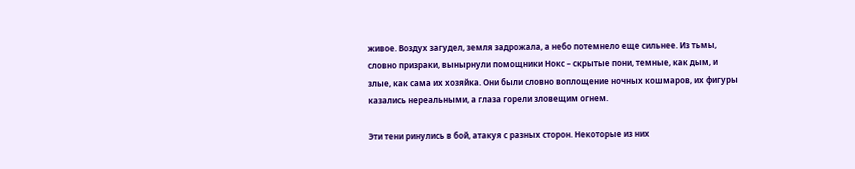живое. Воздух загудел, земля задрожала, а небо потемнело еще сильнее. Из тьмы, словно призраки, вынырнули помощники Нокс – скрытые пони, темные, как дым, и злые, как сама их хозяйка. Они были словно воплощение ночных кошмаров, их фигуры казались нереальными, а глаза горели зловещим огнем.

Эти тени ринулись в бой, атакуя с разных сторон. Некоторые из них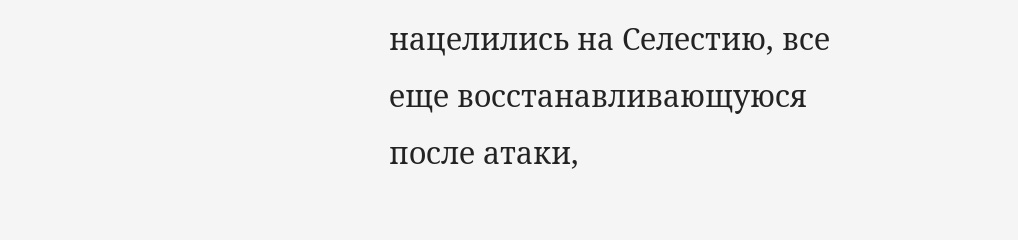нацелились на Селестию, все еще восстанавливающуюся после атаки,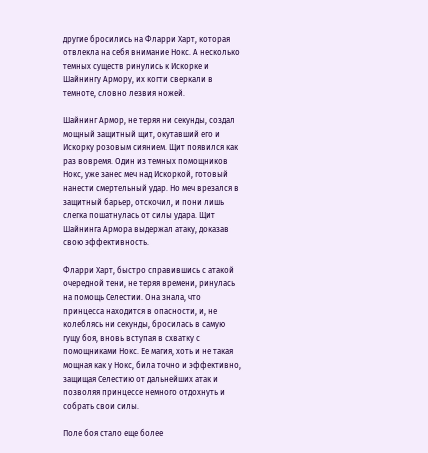другие бросились на Фларри Харт, которая отвлекла на себя внимание Нокс. А несколько темных существ ринулись к Искорке и Шайнингу Армору, их когти сверкали в темноте, словно лезвия ножей.

Шайнинг Армор, не теряя ни секунды, создал мощный защитный щит, окутавший его и Искорку розовым сиянием. Щит появился как раз вовремя. Один из темных помощников Нокс, уже занес меч над Искоркой, готовый нанести смертельный удар. Но меч врезался в защитный барьер, отскочил, и пони лишь слегка пошатнулась от силы удара. Щит Шайнинга Армора выдержал атаку, доказав свою эффективность.

Фларри Харт, быстро справившись с атакой очередной тени, не теряя времени, ринулась на помощь Селестии. Она знала, что принцесса находится в опасности, и, не колеблясь ни секунды, бросилась в самую гущу боя, вновь вступая в схватку с помощниками Нокс. Ее магия, хоть и не такая мощная как у Нокс, била точно и эффективно, защищая Селестию от дальнейших атак и позволяя принцессе немного отдохнуть и собрать свои силы.

Поле боя стало еще более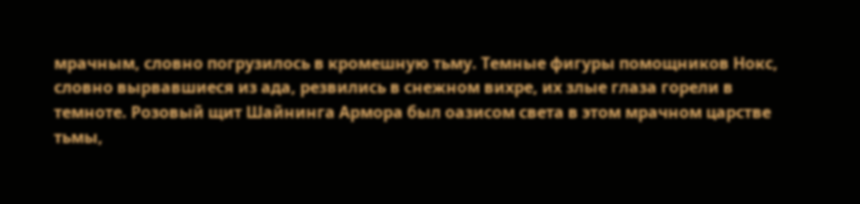мрачным, словно погрузилось в кромешную тьму. Темные фигуры помощников Нокс, словно вырвавшиеся из ада, резвились в снежном вихре, их злые глаза горели в темноте. Розовый щит Шайнинга Армора был оазисом света в этом мрачном царстве тьмы,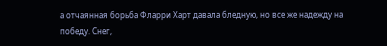а отчаянная борьба Фларри Харт давала бледную, но все же надежду на победу. Снег,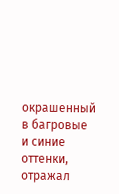окрашенный в багровые и синие оттенки, отражал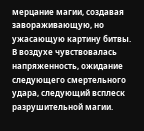мерцание магии, создавая завораживающую, но ужасающую картину битвы. В воздухе чувствовалась напряженность, ожидание следующего смертельного удара, следующий всплеск разрушительной магии.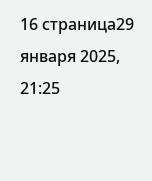16 страница29 января 2025, 21:25